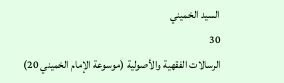السيد الخميني
30
الرسالات الفقهية والأصولية (موسوعة الإمام الخميني 20)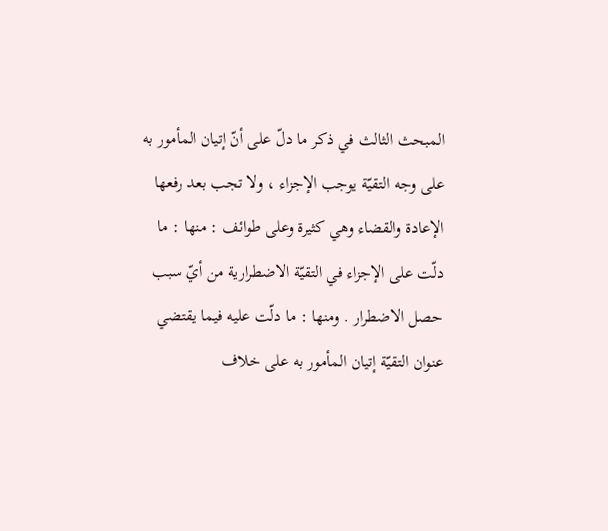المبحث الثالث في ذكر ما دلّ على أنّ إتيان المأمور به على وجه التقيّة يوجب الإجزاء ، ولا تجب بعد رفعها الإعادة والقضاء وهي كثيرة وعلى طوائف : منها : ما دلّت على الإجزاء في التقيّة الاضطرارية من أيّ سبب حصل الاضطرار . ومنها : ما دلّت عليه فيما يقتضي عنوان التقيّة إتيان المأمور به على خلاف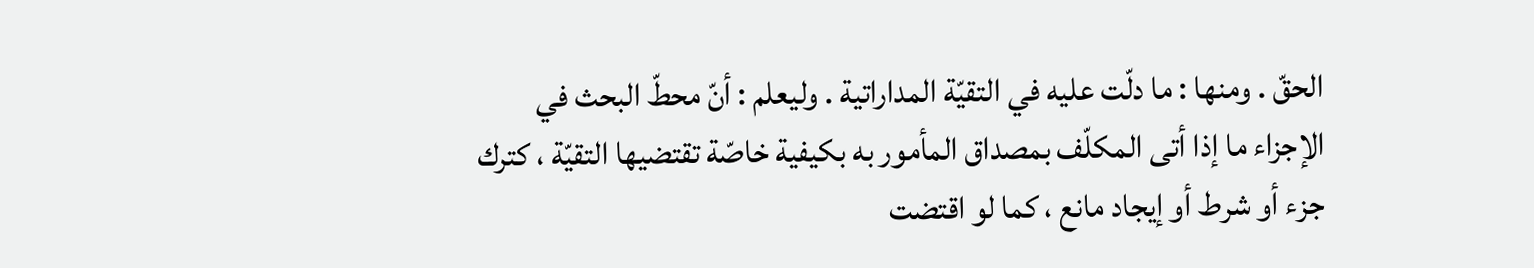الحقّ . ومنها : ما دلّت عليه في التقيّة المداراتية . وليعلم : أنّ محطّ البحث في الإجزاء ما إذا أتى المكلّف بمصداق المأمور به بكيفية خاصّة تقتضيها التقيّة ، كترك جزء أو شرط أو إيجاد مانع ، كما لو اقتضت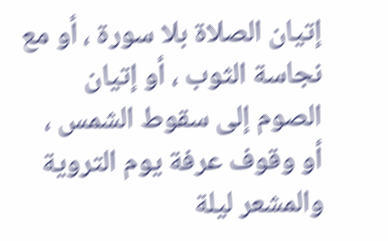إتيان الصلاة بلا سورة ، أو مع نجاسة الثوب ، أو إتيان الصوم إلى سقوط الشمس ، أو وقوف عرفة يوم التروية والمشعر ليلة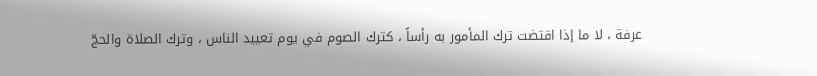عرفة ، لا ما إذا اقتضت ترك المأمور به رأساً ، كترك الصوم في يوم تعييد الناس ، وترك الصلاة والحجّ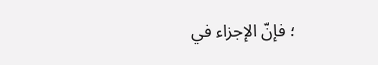؛ فإنّ الإجزاء في